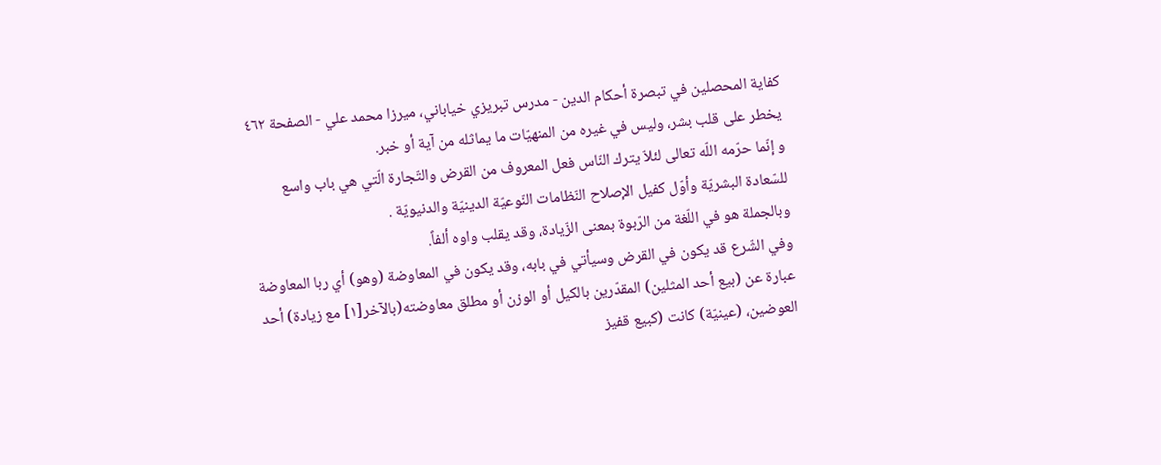كفاية المحصلين في تبصرة أحكام الدين - مدرس تبريزي خياباني، ميرزا محمد علي - الصفحة ٤٦٢
يخطر على قلب بشر، وليس في غيره من المنهيّات ما يماثله من آية أو خبر.
و إنّما حرّمه اللّه تعالى لئلاّ يترك النّاس فعل المعروف من القرض والتّجارة الّتي هي باب واسع للسّعادة البشريّة وأوّل كفيل الإصلاح النّظامات النّوعيّة الدينيّة والدنيويّة .
وبالجملة هو في اللّغة من الرّبوة بمعنى الزّيادة، وقد يقلب واوه ألفاً.
وفي الشّرع قد يكون في القرض وسيأتي في بابه، وقد يكون في المعاوضة (وهو) أي ربا المعاوضة عبارة عن (بيع أحد المثلين) المقدّرين بالكيل أو الوزن أو مطلق معاوضته(بالآخر[١] مع زيادة) أحد العوضين، (عينيّة) كانت (كبيع قفيز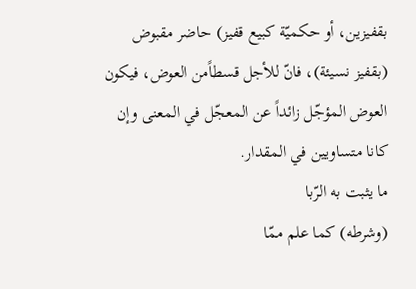بقفيزين، أو حكميّة كبيع قفيز) حاضر مقبوض (بقفيز نسيئة)، فانّ للأجل قسطاًمن العوض، فيكون العوض المؤجّل زائداً عن المعجّل في المعنى وإن كانا متساويين في المقدار.
ما يثبت به الرّبا
(وشرطه) كما علم ممّا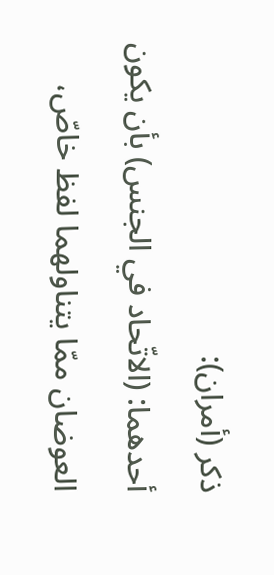ذكر (أمران):
أحدهما: (الاتّحاد في الجنس) بأن يكون العوضان ممّا يتناولهما لفظ خاصّ،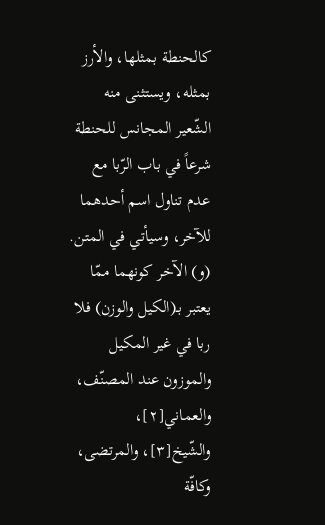كالحنطة بمثلها، والأرز بمثله، ويستثنى منه الشّعير المجانس للحنطة شرعاً في باب الرّبا مع عدم تناول اسم أحدهما للآخر، وسيأتي في المتن.
(و) الآخر كونهما ممّا يعتبر بـ(الكيل والوزن) فلا ربا في غير المكيل والموزون عند المصنّف، والعماني[٢]، والشّيخ[٣]، والمرتضى، وكافّة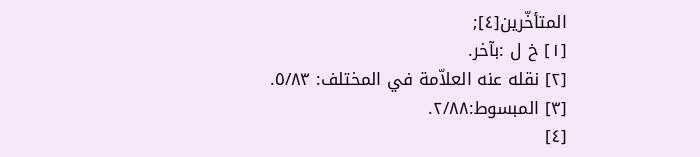المتأخّرين[٤];
[١] خ ل :بآخر.
[٢] نقله عنه العلاّمة في المختلف: ٥/٨٣.
[٣] المبسوط:٢/٨٨.
[٤]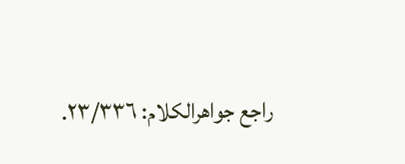راجع جواهرالكلام: ٢٣/٣٣٦.